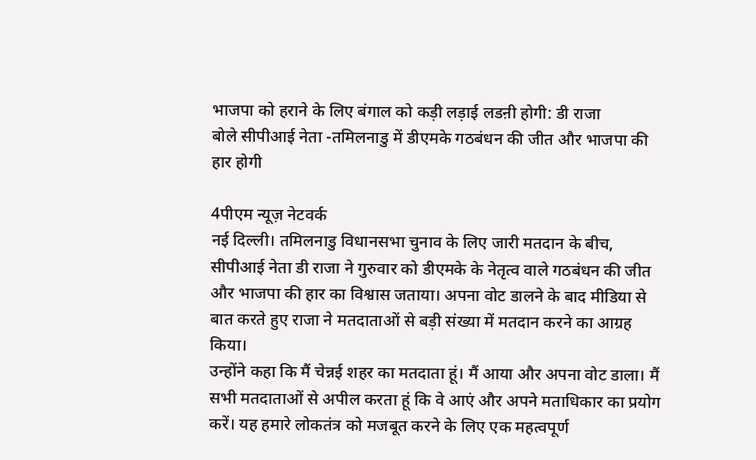भाजपा को हराने के लिए बंगाल को कड़ी लड़ाई लडऩी होगी: डी राजा
बोले सीपीआई नेता -तमिलनाडु में डीएमके गठबंधन की जीत और भाजपा की हार होगी

4पीएम न्यूज़ नेटवर्क
नई दिल्ली। तमिलनाडु विधानसभा चुनाव के लिए जारी मतदान के बीच, सीपीआई नेता डी राजा ने गुरुवार को डीएमके के नेतृत्व वाले गठबंधन की जीत और भाजपा की हार का विश्वास जताया। अपना वोट डालने के बाद मीडिया से बात करते हुए राजा ने मतदाताओं से बड़ी संख्या में मतदान करने का आग्रह किया।
उन्होंने कहा कि मैं चेन्नई शहर का मतदाता हूं। मैं आया और अपना वोट डाला। मैं सभी मतदाताओं से अपील करता हूं कि वे आएं और अपने मताधिकार का प्रयोग करें। यह हमारे लोकतंत्र को मजबूत करने के लिए एक महत्वपूर्ण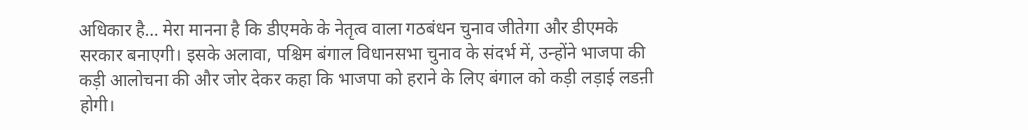अधिकार है… मेरा मानना है कि डीएमके के नेतृत्व वाला गठबंधन चुनाव जीतेगा और डीएमके सरकार बनाएगी। इसके अलावा, पश्चिम बंगाल विधानसभा चुनाव के संदर्भ में, उन्होंने भाजपा की कड़ी आलोचना की और जोर देकर कहा कि भाजपा को हराने के लिए बंगाल को कड़ी लड़ाई लडऩी होगी।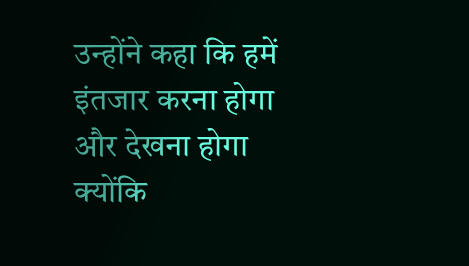उन्होंने कहा कि हमें इंतजार करना होगा और देखना होगा क्योंकि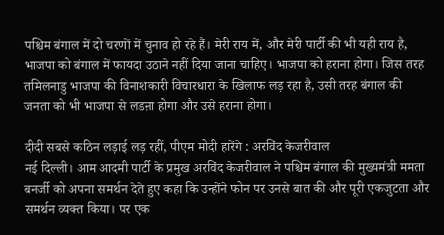पश्चिम बंगाल में दो चरणों में चुनाव हो रहे हैं। मेरी राय में, और मेरी पार्टी की भी यही राय है, भाजपा को बंगाल में फायदा उठाने नहीं दिया जाना चाहिए। भाजपा को हराना होगा। जिस तरह तमिलनाडु भाजपा की विनाशकारी विचारधारा के खिलाफ लड़ रहा है, उसी तरह बंगाल की जनता को भी भाजपा से लडऩा होगा और उसे हराना होगा।

दीदी सबसे कठिन लड़ाई लड़ रहीं, पीएम मोदी हारेंगे : अरविंद केजरीवाल
नई दिल्ली। आम आदमी पार्टी के प्रमुख अरविंद केजरीवाल ने पश्चिम बंगाल की मुख्यमंत्री ममता बनर्जी को अपना समर्थन देते हुए कहा कि उन्होंने फोन पर उनसे बात की और पूरी एकजुटता और समर्थन व्यक्त किया। पर एक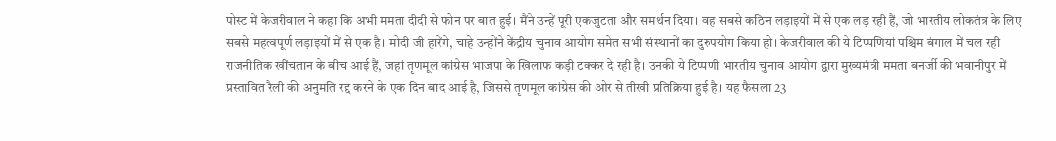पोस्ट में केजरीवाल ने कहा कि अभी ममता दीदी से फोन पर बात हुई। मैंने उन्हें पूरी एकजुटता और समर्थन दिया। वह सबसे कठिन लड़ाइयों में से एक लड़ रही हैं, जो भारतीय लोकतंत्र के लिए सबसे महत्वपूर्ण लड़ाइयों में से एक है। मोदी जी हारेंगे, चाहे उन्होंने केंद्रीय चुनाव आयोग समेत सभी संस्थानों का दुरुपयोग किया हो। केजरीवाल की ये टिप्पणियां पश्चिम बंगाल में चल रही राजनीतिक खींचतान के बीच आई हैं, जहां तृणमूल कांग्रेस भाजपा के खिलाफ कड़ी टक्कर दे रही है। उनकी ये टिप्पणी भारतीय चुनाव आयोग द्वारा मुख्यमंत्री ममता बनर्जी की भवानीपुर में प्रस्तावित रैली की अनुमति रद्द करने के एक दिन बाद आई है, जिससे तृणमूल कांग्रेस की ओर से तीखी प्रतिक्रिया हुई है। यह फैसला 23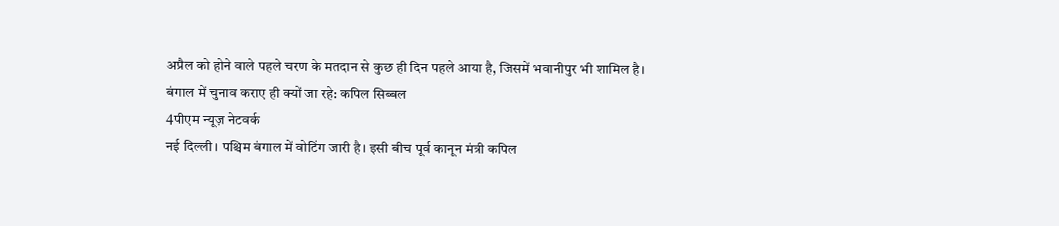अप्रैल को होने वाले पहले चरण के मतदान से कुछ ही दिन पहले आया है, जिसमें भवानीपुर भी शामिल है।
बंगाल में चुनाव कराए ही क्यों जा रहे: कपिल सिब्बल
4पीएम न्यूज़ नेटवर्क
नई दिल्ली। पश्चिम बंगाल में वोटिंग जारी है। इसी बीच पूर्व कानून मंत्री कपिल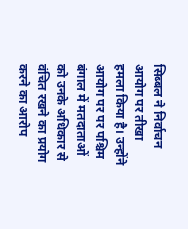सिब्बल ने निर्वाचन आयोग पर तीखा हमला किया है। उन्होंने आयोग पर पर पश्चिम बंगाल में मतदाताओं को उनके अधिकार से वंचित रखने का प्रयोग करने का आरोप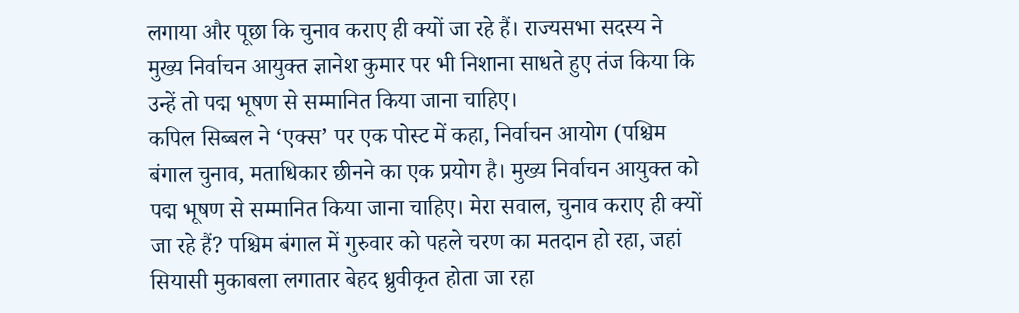लगाया और पूछा कि चुनाव कराए ही क्यों जा रहे हैं। राज्यसभा सदस्य ने मुख्य निर्वाचन आयुक्त ज्ञानेश कुमार पर भी निशाना साधते हुए तंज किया कि उन्हें तो पद्म भूषण से सम्मानित किया जाना चाहिए।
कपिल सिब्बल ने ‘एक्स’ पर एक पोस्ट में कहा, निर्वाचन आयोग (पश्चिम बंगाल चुनाव, मताधिकार छीनने का एक प्रयोग है। मुख्य निर्वाचन आयुक्त को पद्म भूषण से सम्मानित किया जाना चाहिए। मेरा सवाल, चुनाव कराए ही क्यों जा रहे हैं? पश्चिम बंगाल में गुरुवार को पहले चरण का मतदान हो रहा, जहां सियासी मुकाबला लगातार बेहद ध्रुवीकृत होता जा रहा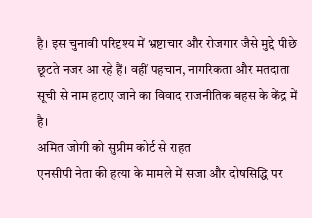है। इस चुनावी परिदृश्य में भ्रष्टाचार और रोजगार जैसे मुद्दे पीछे छूटते नजर आ रहे हैं। वहीं पहचान, नागरिकता और मतदाता सूची से नाम हटाए जाने का विवाद राजनीतिक बहस के केंद्र में है।
अमित जोगी को सुप्रीम कोर्ट से राहत
एनसीपी नेता की हत्या के मामले में सजा और दोषसिद्धि पर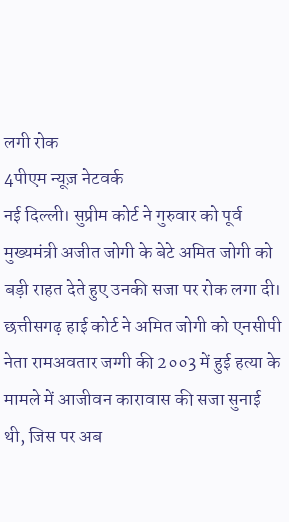लगी रोक
4पीएम न्यूज़ नेटवर्क
नई दिल्ली। सुप्रीम कोर्ट ने गुरुवार को पूर्व मुख्यमंत्री अजीत जोगी के बेटे अमित जोगी को बड़ी राहत देते हुए उनकी सजा पर रोक लगा दी। छत्तीसगढ़ हाई कोर्ट ने अमित जोगी को एनसीपी नेता रामअवतार जग्गी की 2००3 में हुई हत्या के मामले में आजीवन कारावास की सजा सुनाई थी, जिस पर अब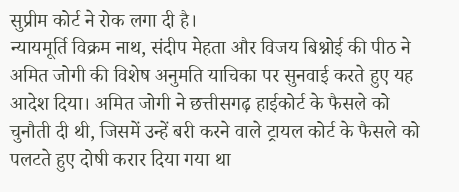सुप्रीम कोर्ट ने रोक लगा दी है।
न्यायमूर्ति विक्रम नाथ, संदीप मेहता और विजय बिश्नोई की पीठ ने अमित जोगी की विशेष अनुमति याचिका पर सुनवाई करते हुए यह आदेश दिया। अमित जोगी ने छत्तीसगढ़ हाईकोर्ट के फैसले को चुनौती दी थी, जिसमें उन्हें बरी करने वाले ट्रायल कोर्ट के फैसले को पलटते हुए दोषी करार दिया गया था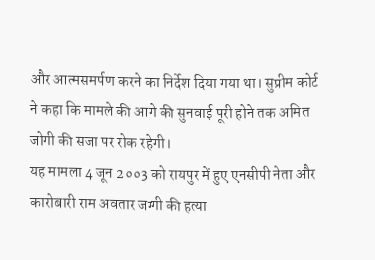और आत्मसमर्पण करने का निर्देश दिया गया था। सुप्रीम कोर्ट ने कहा कि मामले की आगे की सुनवाई पूरी होने तक अमित जोगी की सजा पर रोक रहेगी।
यह मामला 4 जून 2००3 को रायपुर में हुए एनसीपी नेता और कारोबारी राम अवतार जग्गी की हत्या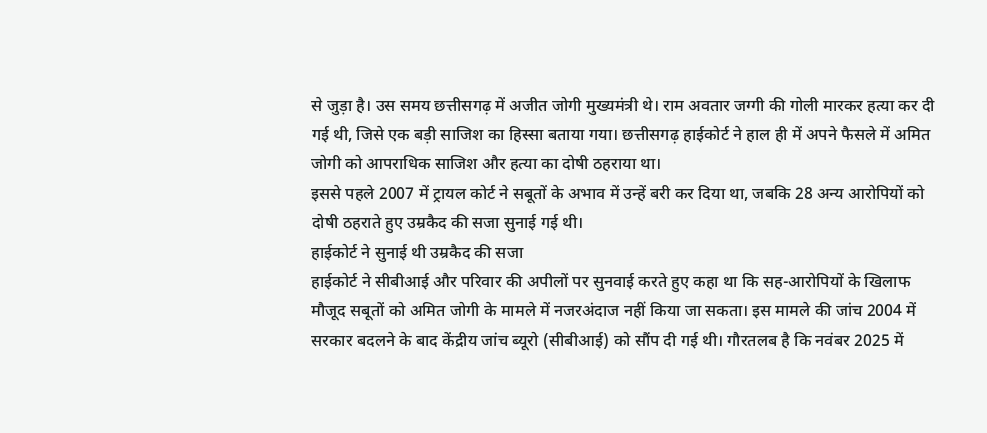से जुड़ा है। उस समय छत्तीसगढ़ में अजीत जोगी मुख्यमंत्री थे। राम अवतार जग्गी की गोली मारकर हत्या कर दी गई थी, जिसे एक बड़ी साजिश का हिस्सा बताया गया। छत्तीसगढ़ हाईकोर्ट ने हाल ही में अपने फैसले में अमित जोगी को आपराधिक साजिश और हत्या का दोषी ठहराया था।
इससे पहले 2007 में ट्रायल कोर्ट ने सबूतों के अभाव में उन्हें बरी कर दिया था, जबकि 28 अन्य आरोपियों को दोषी ठहराते हुए उम्रकैद की सजा सुनाई गई थी।
हाईकोर्ट ने सुनाई थी उम्रकैद की सजा
हाईकोर्ट ने सीबीआई और परिवार की अपीलों पर सुनवाई करते हुए कहा था कि सह-आरोपियों के खिलाफ मौजूद सबूतों को अमित जोगी के मामले में नजरअंदाज नहीं किया जा सकता। इस मामले की जांच 2004 में सरकार बदलने के बाद केंद्रीय जांच ब्यूरो (सीबीआई) को सौंप दी गई थी। गौरतलब है कि नवंबर 2025 में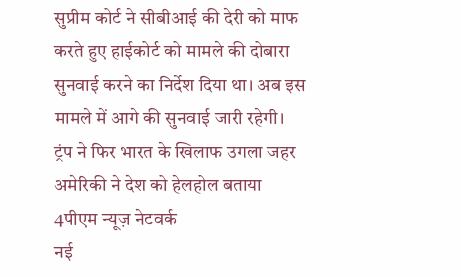सुप्रीम कोर्ट ने सीबीआई की देरी को माफ करते हुए हाईकोर्ट को मामले की दोबारा सुनवाई करने का निर्देश दिया था। अब इस मामले में आगे की सुनवाई जारी रहेगी।
ट्रंप ने फिर भारत के खिलाफ उगला जहर
अमेरिकी ने देश को हेलहोल बताया
4पीएम न्यूज़ नेटवर्क
नई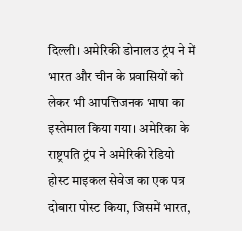दिल्ली। अमेरिकी डोनालउ ट्रंप ने में भारत और चीन के प्रवासियों को लेकर भी आपत्तिजनक भाषा का इस्तेमाल किया गया। अमेरिका के राष्ट्रपति ट्रंप ने अमेरिकी रेडियो होस्ट माइकल सेवेज का एक पत्र दोबारा पोस्ट किया, जिसमें भारत,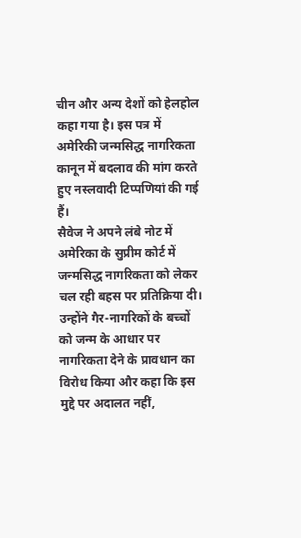चीन और अन्य देशों को हेलहोल कहा गया है। इस पत्र में अमेरिकी जन्मसिद्ध नागरिकता कानून में बदलाव की मांग करते हुए नस्लवादी टिप्पणियां की गई हैं।
सैवेज ने अपने लंबे नोट में अमेरिका के सुप्रीम कोर्ट में जन्मसिद्ध नागरिकता को लेकर चल रही बहस पर प्रतिक्रिया दी। उन्होंने गैर-नागरिकों के बच्चों को जन्म के आधार पर नागरिकता देने के प्रावधान का विरोध किया और कहा कि इस मुद्दे पर अदालत नहीं,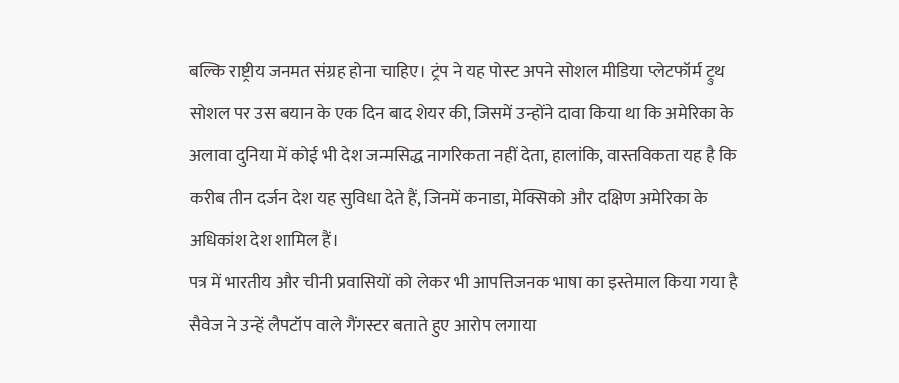बल्कि राष्ट्रीय जनमत संग्रह होना चाहिए। ट्रंप ने यह पोस्ट अपने सोशल मीडिया प्लेटफॉर्म ट्रुथ सोशल पर उस बयान के एक दिन बाद शेयर की, जिसमें उन्होंने दावा किया था कि अमेरिका के अलावा दुनिया में कोई भी देश जन्मसिद्ध नागरिकता नहीं देता, हालांकि, वास्तविकता यह है कि करीब तीन दर्जन देश यह सुविधा देते हैं, जिनमें कनाडा, मेक्सिको और दक्षिण अमेरिका के अधिकांश देश शामिल हैं।
पत्र में भारतीय और चीनी प्रवासियों को लेकर भी आपत्तिजनक भाषा का इस्तेमाल किया गया है सैवेज ने उन्हें लैपटॉप वाले गैंगस्टर बताते हुए आरोप लगाया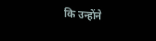कि उन्होंने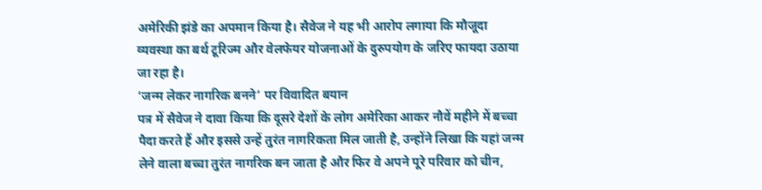अमेरिकी झंडे का अपमान किया है। सैवेज ने यह भी आरोप लगाया कि मौजूदा व्यवस्था का बर्थ टूरिज्म और वेलफेयर योजनाओं के दुरुपयोग के जरिए फायदा उठाया जा रहा है।
‘जन्म लेकर नागरिक बनने’ पर विवादित बयान
पत्र में सैवेज ने दावा किया कि दूसरे देशों के लोग अमेरिका आकर नौवें महीने में बच्चा पैदा करते हैं और इससे उन्हें तुरंत नागरिकता मिल जाती है, उन्होंने लिखा कि यहां जन्म लेने वाला बच्चा तुरंत नागरिक बन जाता है और फिर वे अपने पूरे परिवार को चीन,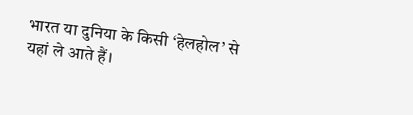भारत या दुनिया के किसी ‘हेलहोल’ से यहां ले आते हैं।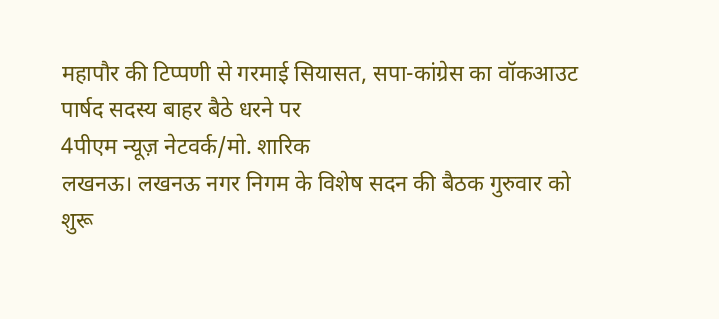महापौर की टिप्पणी से गरमाई सियासत, सपा-कांग्रेस का वॉकआउट
पार्षद सदस्य बाहर बैठे धरने पर
4पीएम न्यूज़ नेटवर्क/मो. शारिक
लखनऊ। लखनऊ नगर निगम के विशेष सदन की बैठक गुरुवार को शुरू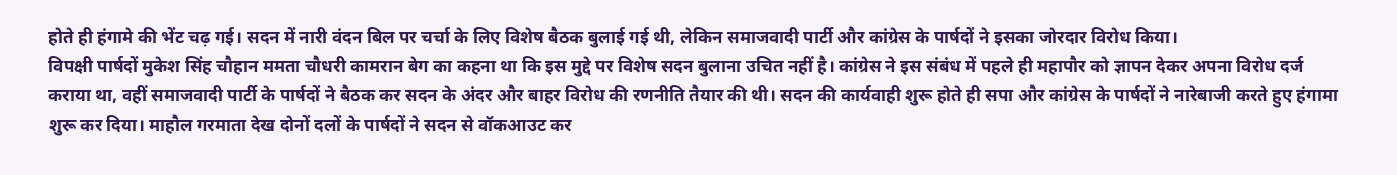होते ही हंगामे की भेंट चढ़ गई। सदन में नारी वंदन बिल पर चर्चा के लिए विशेष बैठक बुलाई गई थी, लेकिन समाजवादी पार्टी और कांग्रेस के पार्षदों ने इसका जोरदार विरोध किया।
विपक्षी पार्षदों मुकेश सिंह चौहान ममता चौधरी कामरान बेग का कहना था कि इस मुद्दे पर विशेष सदन बुलाना उचित नहीं है। कांग्रेस ने इस संबंध में पहले ही महापौर को ज्ञापन देकर अपना विरोध दर्ज कराया था, वहीं समाजवादी पार्टी के पार्षदों ने बैठक कर सदन के अंदर और बाहर विरोध की रणनीति तैयार की थी। सदन की कार्यवाही शुरू होते ही सपा और कांग्रेस के पार्षदों ने नारेबाजी करते हुए हंगामा शुरू कर दिया। माहौल गरमाता देख दोनों दलों के पार्षदों ने सदन से वॉकआउट कर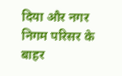दिया और नगर निगम परिसर के बाहर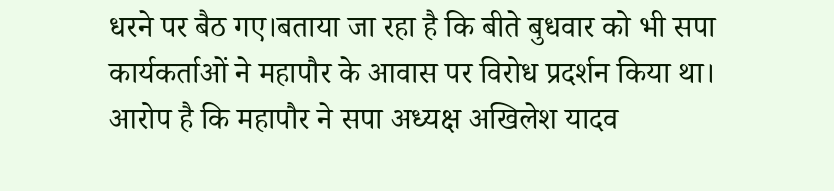धरने पर बैठ गए।बताया जा रहा है कि बीते बुधवार को भी सपा कार्यकर्ताओं ने महापौर के आवास पर विरोध प्रदर्शन किया था। आरोप है कि महापौर ने सपा अध्यक्ष अखिलेश यादव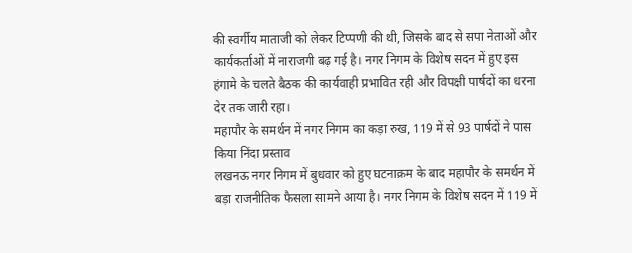की स्वर्गीय माताजी को लेकर टिप्पणी की थी, जिसके बाद से सपा नेताओं और कार्यकर्ताओं में नाराजगी बढ़ गई है। नगर निगम के विशेष सदन में हुए इस हंगामे के चलते बैठक की कार्यवाही प्रभावित रही और विपक्षी पार्षदों का धरना देर तक जारी रहा।
महापौर के समर्थन में नगर निगम का कड़ा रुख, 119 में से 93 पार्षदों ने पास किया निंदा प्रस्ताव
लखनऊ नगर निगम में बुधवार को हुए घटनाक्रम के बाद महापौर के समर्थन में बड़ा राजनीतिक फैसला सामने आया है। नगर निगम के विशेष सदन में 119 में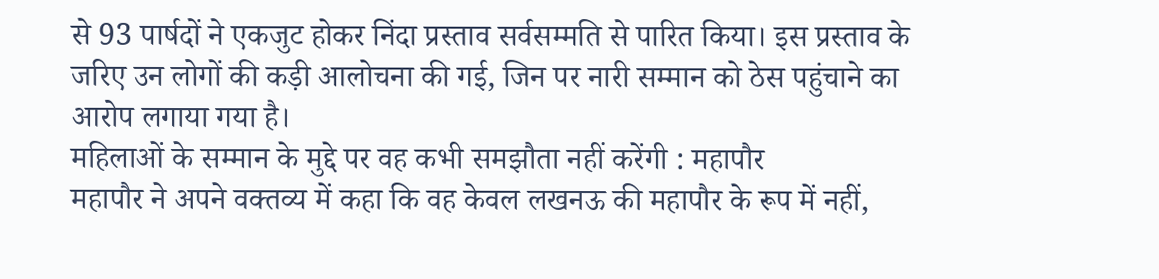से 93 पार्षदों ने एकजुट होकर निंदा प्रस्ताव सर्वसम्मति से पारित किया। इस प्रस्ताव के जरिए उन लोगों की कड़ी आलोचना की गई, जिन पर नारी सम्मान को ठेस पहुंचाने का आरोप लगाया गया है।
महिलाओं के सम्मान के मुद्दे पर वह कभी समझौता नहीं करेंगी : महापौर
महापौर ने अपने वक्तव्य में कहा कि वह केवल लखनऊ की महापौर के रूप में नहीं,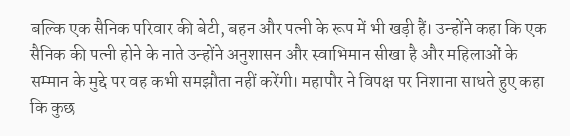बल्कि एक सैनिक परिवार की बेटी, बहन और पत्नी के रूप में भी खड़ी हैं। उन्होंने कहा कि एक सैनिक की पत्नी होने के नाते उन्होंने अनुशासन और स्वाभिमान सीखा है और महिलाओं के सम्मान के मुद्दे पर वह कभी समझौता नहीं करेंगी। महापौर ने विपक्ष पर निशाना साधते हुए कहा कि कुछ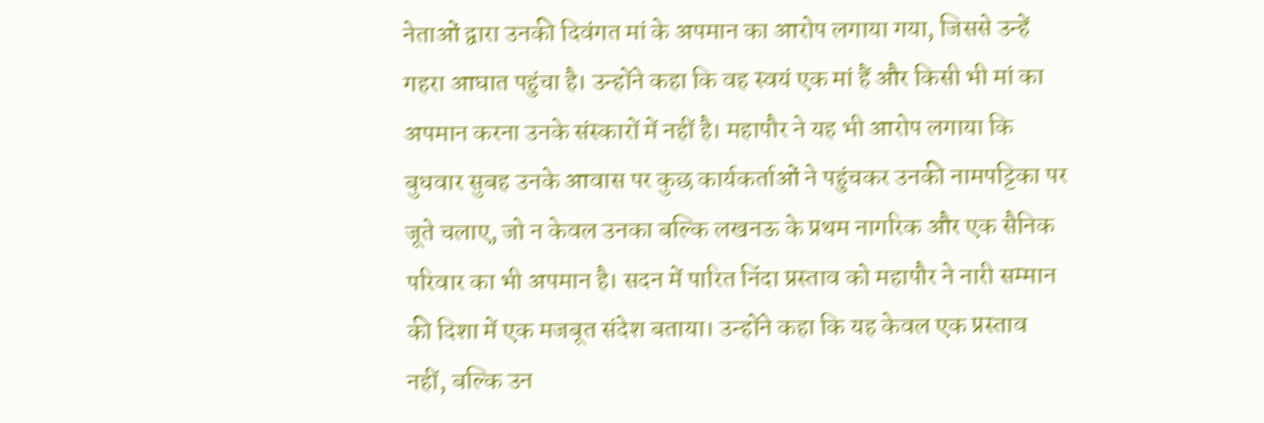नेताओं द्वारा उनकी दिवंगत मां के अपमान का आरोप लगाया गया, जिससे उन्हें गहरा आघात पहुंचा है। उन्होंने कहा कि वह स्वयं एक मां हैं और किसी भी मां का अपमान करना उनके संस्कारों में नहीं है। महापौर ने यह भी आरोप लगाया कि बुधवार सुबह उनके आवास पर कुछ कार्यकर्ताओं ने पहुंचकर उनकी नामपट्टिका पर जूते चलाए, जो न केवल उनका बल्कि लखनऊ के प्रथम नागरिक और एक सैनिक परिवार का भी अपमान है। सदन में पारित निंदा प्रस्ताव को महापौर ने नारी सम्मान की दिशा में एक मजबूत संदेश बताया। उन्होंने कहा कि यह केवल एक प्रस्ताव नहीं, बल्कि उन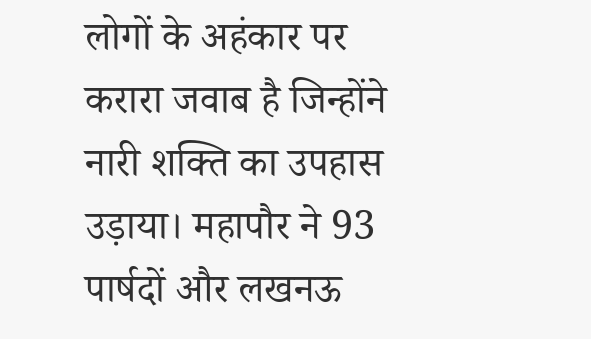लोगों के अहंकार पर करारा जवाब है जिन्होंने नारी शक्ति का उपहास उड़ाया। महापौर ने 93 पार्षदों और लखनऊ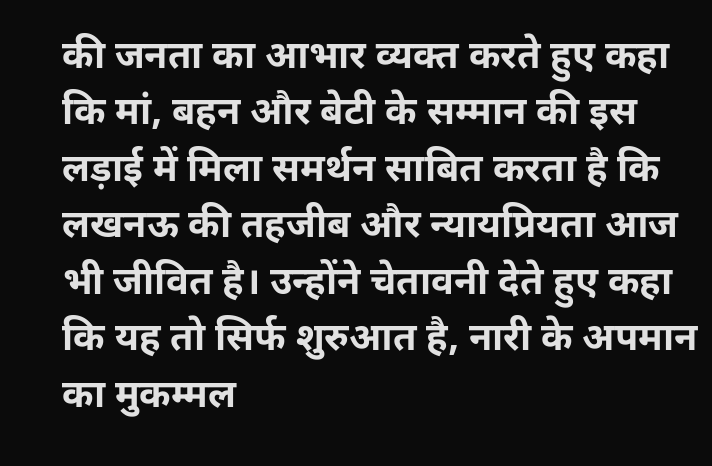की जनता का आभार व्यक्त करते हुए कहा कि मां, बहन और बेटी के सम्मान की इस लड़ाई में मिला समर्थन साबित करता है कि लखनऊ की तहजीब और न्यायप्रियता आज भी जीवित है। उन्होंने चेतावनी देते हुए कहा कि यह तो सिर्फ शुरुआत है, नारी के अपमान का मुकम्मल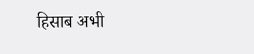हिसाब अभी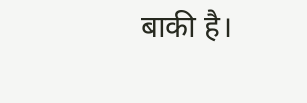बाकी है।